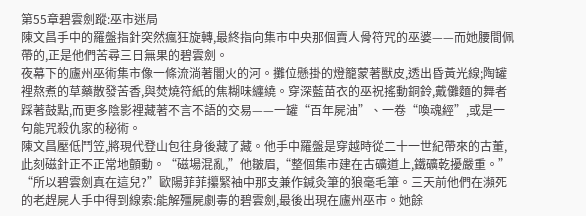第55章碧雲劍蹤:巫市迷局
陳文昌手中的羅盤指針突然瘋狂旋轉,最終指向集市中央那個賣人骨符咒的巫婆——而她腰間佩帶的,正是他們苦尋三日無果的碧雲劍。
夜幕下的廬州巫術集市像一條流淌著闇火的河。攤位懸掛的燈籠蒙著獸皮,透出昏黃光線;陶罐裡熬煮的草藥散發苦香,與焚燒符紙的焦糊味纏繞。穿深藍苗衣的巫祝搖動銅鈴,戴儺麵的舞者踩著鼓點,而更多陰影裡藏著不言不語的交易——一罐“百年屍油”、一卷“喚魂經”,或是一句能咒殺仇家的秘術。
陳文昌壓低鬥笠,將現代登山包往身後藏了藏。他手中羅盤是穿越時從二十一世紀帶來的古董,此刻磁針正不正常地顫動。“磁場混亂,”他皺眉,“整個集市建在古礦道上,鐵礦乾擾嚴重。”
“所以碧雲劍真在這兒?”歐陽菲菲攥緊袖中那支兼作鍼灸筆的狼毫毛筆。三天前他們在瀕死的老趕屍人手中得到線索:能解殭屍劇毒的碧雲劍,最後出現在廬州巫市。她餘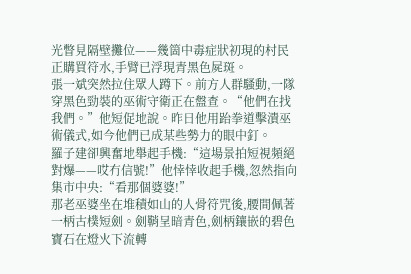光瞥見隔壁攤位——幾箇中毒症狀初現的村民正購買符水,手臂已浮現青黑色屍斑。
張一斌突然拉住眾人蹲下。前方人群騷動,一隊穿黑色勁裝的巫術守衛正在盤查。“他們在找我們。”他短促地說。昨日他用跆拳道擊潰巫術儀式,如今他們已成某些勢力的眼中釘。
羅子建卻興奮地舉起手機:“這場景拍短視頻絕對爆——哎冇信號!”他悻悻收起手機,忽然指向集市中央:“看那個婆婆!”
那老巫婆坐在堆積如山的人骨符咒後,腰間佩著一柄古樸短劍。劍鞘呈暗青色,劍柄鑲嵌的碧色寶石在燈火下流轉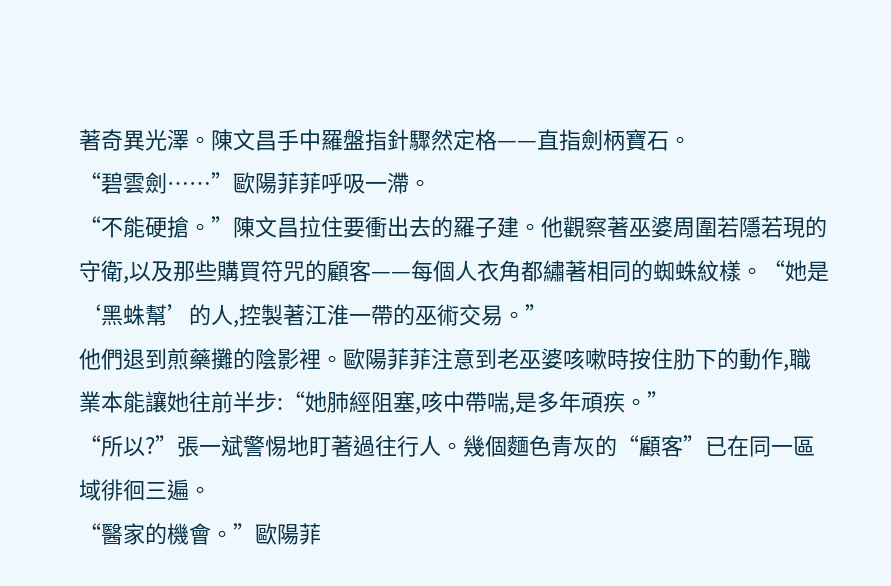著奇異光澤。陳文昌手中羅盤指針驟然定格——直指劍柄寶石。
“碧雲劍……”歐陽菲菲呼吸一滯。
“不能硬搶。”陳文昌拉住要衝出去的羅子建。他觀察著巫婆周圍若隱若現的守衛,以及那些購買符咒的顧客——每個人衣角都繡著相同的蜘蛛紋樣。“她是‘黑蛛幫’的人,控製著江淮一帶的巫術交易。”
他們退到煎藥攤的陰影裡。歐陽菲菲注意到老巫婆咳嗽時按住肋下的動作,職業本能讓她往前半步:“她肺經阻塞,咳中帶喘,是多年頑疾。”
“所以?”張一斌警惕地盯著過往行人。幾個麵色青灰的“顧客”已在同一區域徘徊三遍。
“醫家的機會。”歐陽菲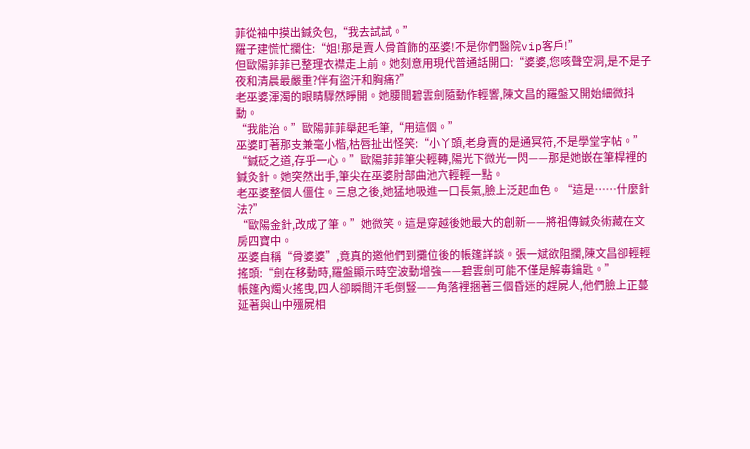菲從袖中摸出鍼灸包,“我去試試。”
羅子建慌忙攔住:“姐!那是賣人骨首飾的巫婆!不是你們醫院vip客戶!”
但歐陽菲菲已整理衣襟走上前。她刻意用現代普通話開口:“婆婆,您咳聲空洞,是不是子夜和清晨最嚴重?伴有盜汗和胸痛?”
老巫婆渾濁的眼睛驟然睜開。她腰間碧雲劍隨動作輕響,陳文昌的羅盤又開始細微抖動。
“我能治。”歐陽菲菲舉起毛筆,“用這個。”
巫婆盯著那支兼毫小楷,枯唇扯出怪笑:“小丫頭,老身賣的是通冥符,不是學堂字帖。”
“鍼砭之道,存乎一心。”歐陽菲菲筆尖輕轉,陽光下微光一閃——那是她嵌在筆桿裡的鍼灸針。她突然出手,筆尖在巫婆肘部曲池穴輕輕一點。
老巫婆整個人僵住。三息之後,她猛地吸進一口長氣,臉上泛起血色。“這是……什麼針法?”
“歐陽金針,改成了筆。”她微笑。這是穿越後她最大的創新——將祖傳鍼灸術藏在文房四寶中。
巫婆自稱“骨婆婆”,竟真的邀他們到攤位後的帳篷詳談。張一斌欲阻攔,陳文昌卻輕輕搖頭:“劍在移動時,羅盤顯示時空波動增強——碧雲劍可能不僅是解毒鑰匙。”
帳篷內燭火搖曳,四人卻瞬間汗毛倒豎——角落裡捆著三個昏迷的趕屍人,他們臉上正蔓延著與山中殭屍相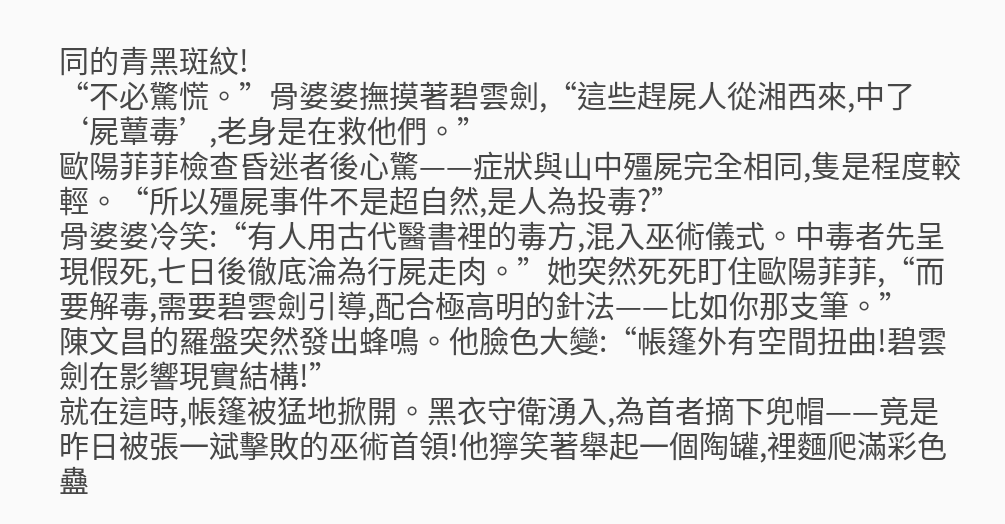同的青黑斑紋!
“不必驚慌。”骨婆婆撫摸著碧雲劍,“這些趕屍人從湘西來,中了‘屍蕈毒’,老身是在救他們。”
歐陽菲菲檢查昏迷者後心驚——症狀與山中殭屍完全相同,隻是程度較輕。“所以殭屍事件不是超自然,是人為投毒?”
骨婆婆冷笑:“有人用古代醫書裡的毒方,混入巫術儀式。中毒者先呈現假死,七日後徹底淪為行屍走肉。”她突然死死盯住歐陽菲菲,“而要解毒,需要碧雲劍引導,配合極高明的針法——比如你那支筆。”
陳文昌的羅盤突然發出蜂鳴。他臉色大變:“帳篷外有空間扭曲!碧雲劍在影響現實結構!”
就在這時,帳篷被猛地掀開。黑衣守衛湧入,為首者摘下兜帽——竟是昨日被張一斌擊敗的巫術首領!他獰笑著舉起一個陶罐,裡麵爬滿彩色蠱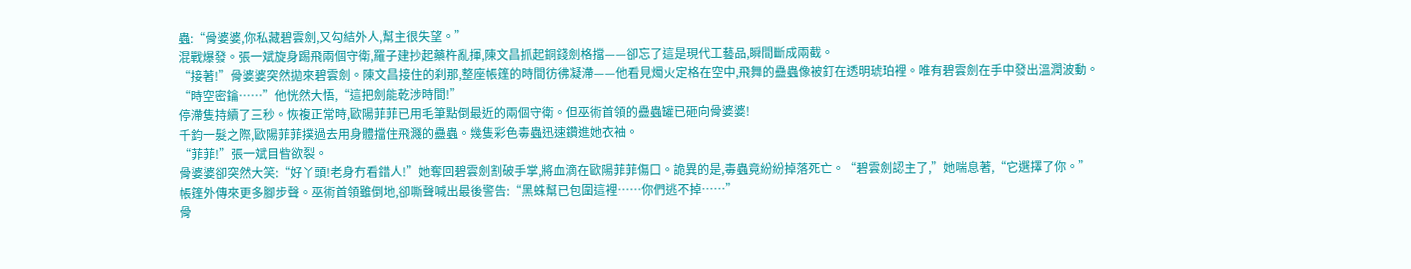蟲:“骨婆婆,你私藏碧雲劍,又勾結外人,幫主很失望。”
混戰爆發。張一斌旋身踢飛兩個守衛,羅子建抄起藥杵亂揮,陳文昌抓起銅錢劍格擋——卻忘了這是現代工藝品,瞬間斷成兩截。
“接著!”骨婆婆突然拋來碧雲劍。陳文昌接住的刹那,整座帳篷的時間彷彿凝滯——他看見燭火定格在空中,飛舞的蠱蟲像被釘在透明琥珀裡。唯有碧雲劍在手中發出溫潤波動。
“時空密鑰……”他恍然大悟,“這把劍能乾涉時間!”
停滯隻持續了三秒。恢複正常時,歐陽菲菲已用毛筆點倒最近的兩個守衛。但巫術首領的蠱蟲罐已砸向骨婆婆!
千鈞一髮之際,歐陽菲菲撲過去用身體擋住飛濺的蠱蟲。幾隻彩色毒蟲迅速鑽進她衣袖。
“菲菲!”張一斌目眥欲裂。
骨婆婆卻突然大笑:“好丫頭!老身冇看錯人!”她奪回碧雲劍割破手掌,將血滴在歐陽菲菲傷口。詭異的是,毒蟲竟紛紛掉落死亡。“碧雲劍認主了,”她喘息著,“它選擇了你。”
帳篷外傳來更多腳步聲。巫術首領雖倒地,卻嘶聲喊出最後警告:“黑蛛幫已包圍這裡……你們逃不掉……”
骨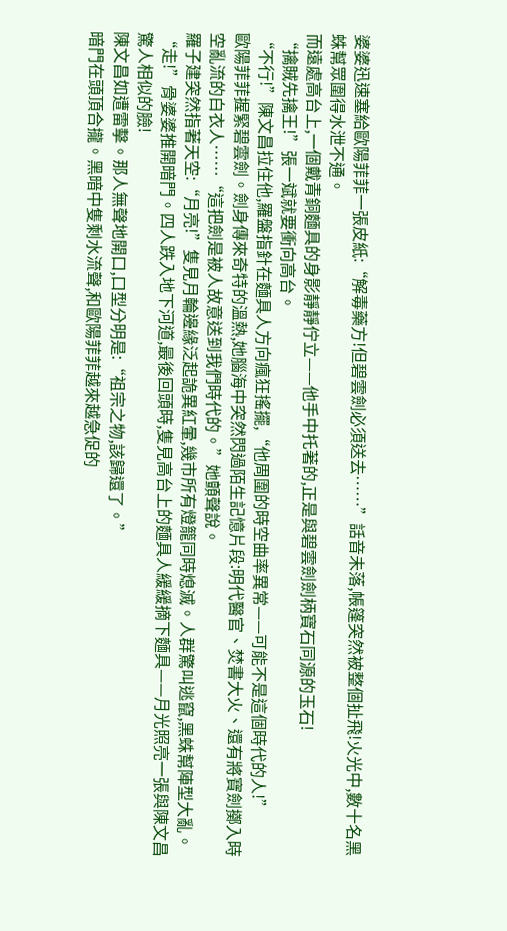婆婆迅速塞給歐陽菲菲一張皮紙:“解毒藥方!但碧雲劍必須送去……”話音未落,帳篷突然被整個扯飛!火光中,數十名黑蛛幫眾圍得水泄不通。
而遠處高台上,一個戴青銅麵具的身影靜靜佇立——他手中托著的,正是與碧雲劍劍柄寶石同源的玉石!
“擒賊先擒王!”張一斌就要衝向高台。
“不行!”陳文昌拉住他,羅盤指針在麵具人方向瘋狂搖擺,“他周圍的時空曲率異常——可能不是這個時代的人!”
歐陽菲菲握緊碧雲劍。劍身傳來奇特的溫熱,她腦海中突然閃過陌生記憶片段:明代醫官、焚書大火、還有將寶劍擲入時空亂流的白衣人……“這把劍是被人故意送到我們時代的。”她顫聲說。
羅子建突然指著天空:“月亮!”隻見月輪邊緣泛起詭異紅暈,幾市所有燈籠同時熄滅。人群驚叫逃竄,黑蛛幫陣型大亂。
“走!”骨婆婆推開暗門。四人跌入地下河道,最後回頭時,隻見高台上的麵具人緩緩摘下麵具——月光照亮一張與陳文昌驚人相似的臉!
陳文昌如遭雷擊。那人無聲地開口,口型分明是:“祖宗之物,該歸還了。”
暗門在頭頂合攏。黑暗中隻剩水流聲,和歐陽菲菲越來越急促的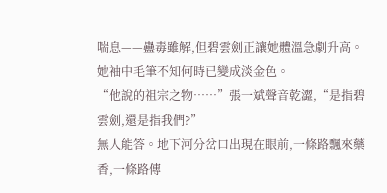喘息——蠱毒雖解,但碧雲劍正讓她體溫急劇升高。她袖中毛筆不知何時已變成淡金色。
“他說的祖宗之物……”張一斌聲音乾澀,“是指碧雲劍,還是指我們?”
無人能答。地下河分岔口出現在眼前,一條路飄來藥香,一條路傳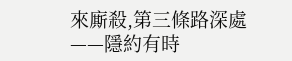來廝殺,第三條路深處——隱約有時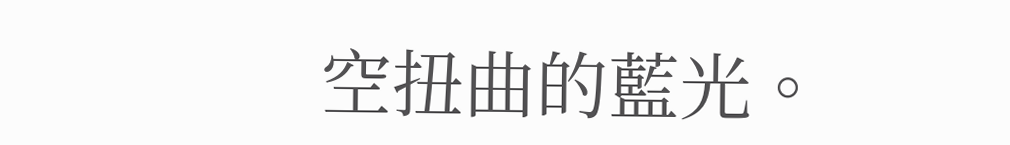空扭曲的藍光。